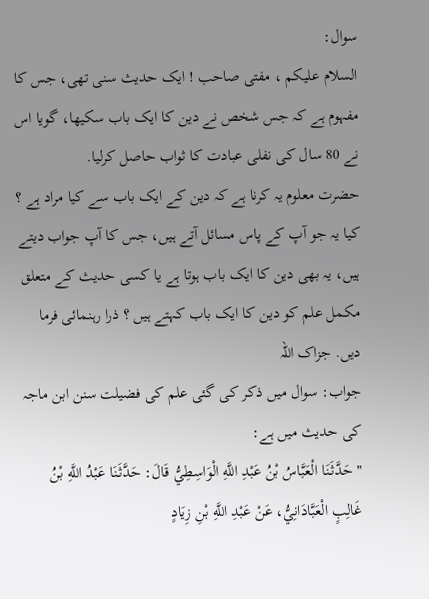سوال:
السلام علیکم ، مفتی صاحب ! ایک حدیث سنی تھی، جس کا مفہوم ہے کہ جس شخص نے دین کا ایک باب سکیھا، گویا اس نے 80 سال کی نفلی عبادت کا ثواب حاصل کرلیا.
حضرت معلوم یہ کرنا ہے کہ دین کے ایک باب سے کیا مراد ہے ؟ کیا یہ جو آپ کے پاس مسائل آتے ہیں، جس کا آپ جواب دیتے ہیں، یہ بھی دین کا ایک باب ہوتا ہے یا کسی حدیث کے متعلق مکمل علم کو دین کا ایک باب کہتے ہیں ؟ ذرا رہنمائی فرما دیں. جزاک اللہ
جواب: سوال میں ذکر کی گئی علم کی فضیلت سنن ابن ماجہ کی حدیث میں ہے:
"حَدَّثَنَا الْعَبَّاسُ بْنُ عَبْدِ اللَّهِ الْوَاسِطِيُّ قَالَ: حَدَّثَنَا عَبْدُ اللَّهِ بْنُ غَالِبٍ الْعَبَّادَانِيُّ، عَنْ عَبْدِ اللَّهِ بْنِ زِيَادٍ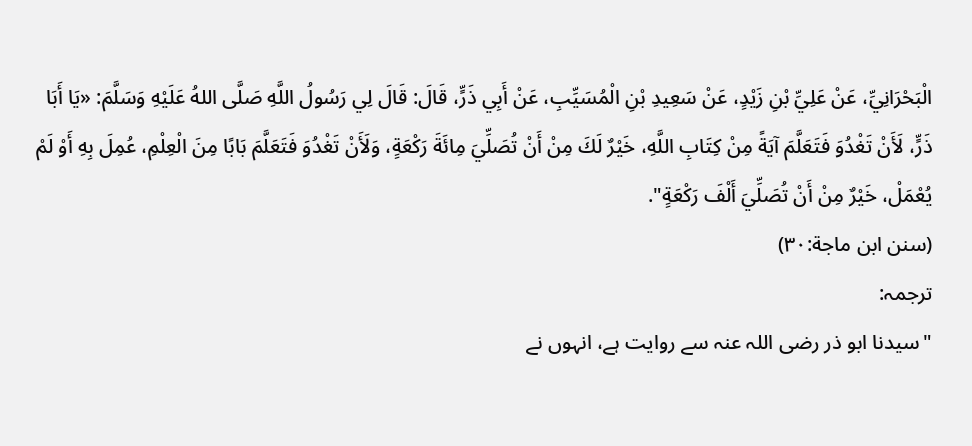الْبَحْرَانِيِّ، عَنْ عَلِيِّ بْنِ زَيْدٍ، عَنْ سَعِيدِ بْنِ الْمُسَيِّبِ، عَنْ أَبِي ذَرٍّ، قَالَ: قَالَ لِي رَسُولُ اللَّهِ صَلَّى اللهُ عَلَيْهِ وَسَلَّمَ: «يَا أَبَا ذَرٍّ، لَأَنْ تَغْدُوَ فَتَعَلَّمَ آيَةً مِنْ كِتَابِ اللَّهِ، خَيْرٌ لَكَ مِنْ أَنْ تُصَلِّيَ مِائَةَ رَكْعَةٍ، وَلَأَنْ تَغْدُوَ فَتَعَلَّمَ بَابًا مِنَ الْعِلْمِ، عُمِلَ بِهِ أَوْ لَمْ يُعْمَلْ، خَيْرٌ مِنْ أَنْ تُصَلِّيَ أَلْفَ رَكْعَةٍ".
(سنن ابن ماجة:٣٠)
ترجمہ:
"سیدنا ابو ذر رضی اللہ عنہ سے روایت ہے، انہوں نے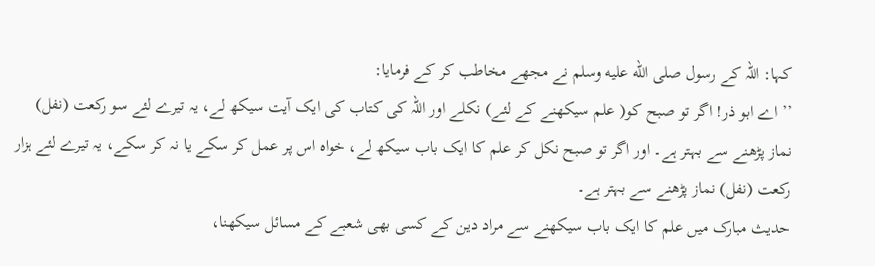کہا: اللہ کے رسول صلى الله عليه وسلم نے مجھے مخاطب کر کے فرمایا:
’’ اے ابو ذر! اگر تو صبح کو( علم سیکھنے کے لئے) نکلے اور اللہ کی کتاب کی ایک آیت سیکھ لے، یہ تیرے لئے سو رکعت (نفل) نماز پڑھنے سے بہتر ہے۔ اور اگر تو صبح نکل کر علم کا ایک باب سیکھ لے، خواہ اس پر عمل کر سکے یا نہ کر سکے، یہ تیرے لئے ہزار رکعت (نفل) نماز پڑھنے سے بہتر ہے۔
حدیث مبارک میں علم کا ایک باب سیکھنے سے مراد دین کے کسی بھی شعبے کے مسائل سیکھنا،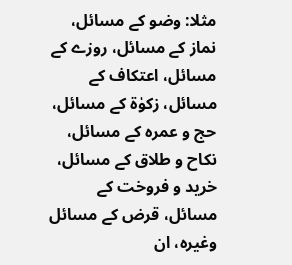مثلا: وضو کے مسائل، نماز کے مسائل، روزے کے مسائل، اعتکاف کے مسائل، زکوٰۃ کے مسائل، حج و عمرہ کے مسائل، نکاح و طلاق کے مسائل، خرید و فروخت کے مسائل، قرض کے مسائل وغیرہ، ان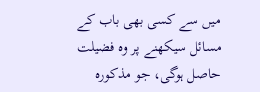میں سے کسی بھی باب کے مسائل سیکھنے پر وہ فضیلت حاصل ہوگی، جو مذکورہ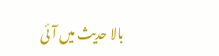بالا حدیث میں آئی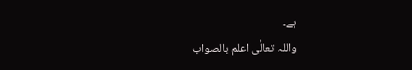ہے۔
واللہ تعالٰی اعلم بالصواب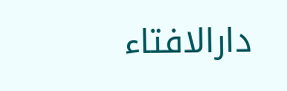دارالافتاء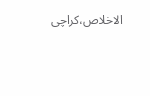الاخلاص،کراچی